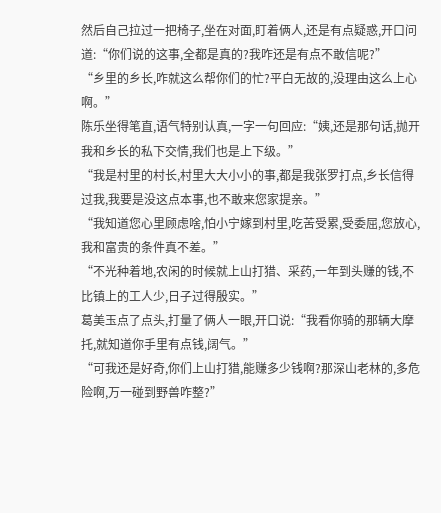然后自己拉过一把椅子,坐在对面,盯着俩人,还是有点疑惑,开口问道:“你们说的这事,全都是真的?我咋还是有点不敢信呢?”
“乡里的乡长,咋就这么帮你们的忙?平白无故的,没理由这么上心啊。”
陈乐坐得笔直,语气特别认真,一字一句回应:“姨,还是那句话,抛开我和乡长的私下交情,我们也是上下级。”
“我是村里的村长,村里大大小小的事,都是我张罗打点,乡长信得过我,我要是没这点本事,也不敢来您家提亲。”
“我知道您心里顾虑啥,怕小宁嫁到村里,吃苦受累,受委屈,您放心,我和富贵的条件真不差。”
“不光种着地,农闲的时候就上山打猎、采药,一年到头赚的钱,不比镇上的工人少,日子过得殷实。”
葛美玉点了点头,打量了俩人一眼,开口说:“我看你骑的那辆大摩托,就知道你手里有点钱,阔气。”
“可我还是好奇,你们上山打猎,能赚多少钱啊?那深山老林的,多危险啊,万一碰到野兽咋整?”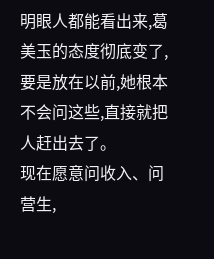明眼人都能看出来,葛美玉的态度彻底变了,要是放在以前,她根本不会问这些,直接就把人赶出去了。
现在愿意问收入、问营生,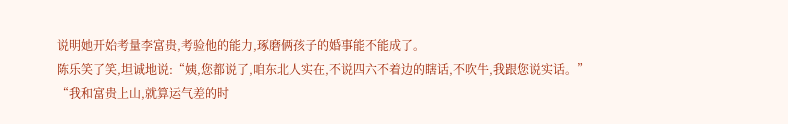说明她开始考量李富贵,考验他的能力,琢磨俩孩子的婚事能不能成了。
陈乐笑了笑,坦诚地说:“姨,您都说了,咱东北人实在,不说四六不着边的瞎话,不吹牛,我跟您说实话。”
“我和富贵上山,就算运气差的时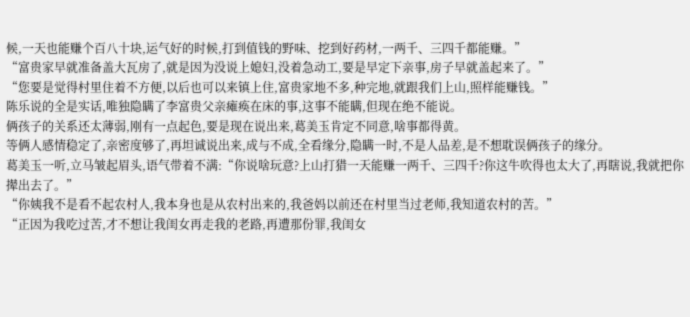候,一天也能赚个百八十块,运气好的时候,打到值钱的野味、挖到好药材,一两千、三四千都能赚。”
“富贵家早就准备盖大瓦房了,就是因为没说上媳妇,没着急动工,要是早定下亲事,房子早就盖起来了。”
“您要是觉得村里住着不方便,以后也可以来镇上住,富贵家地不多,种完地,就跟我们上山,照样能赚钱。”
陈乐说的全是实话,唯独隐瞒了李富贵父亲瘫痪在床的事,这事不能瞒,但现在绝不能说。
俩孩子的关系还太薄弱,刚有一点起色,要是现在说出来,葛美玉肯定不同意,啥事都得黄。
等俩人感情稳定了,亲密度够了,再坦诚说出来,成与不成,全看缘分,隐瞒一时,不是人品差,是不想耽误俩孩子的缘分。
葛美玉一听,立马皱起眉头,语气带着不满:“你说啥玩意?上山打猎一天能赚一两千、三四千?你这牛吹得也太大了,再瞎说,我就把你撵出去了。”
“你姨我不是看不起农村人,我本身也是从农村出来的,我爸妈以前还在村里当过老师,我知道农村的苦。”
“正因为我吃过苦,才不想让我闺女再走我的老路,再遭那份罪,我闺女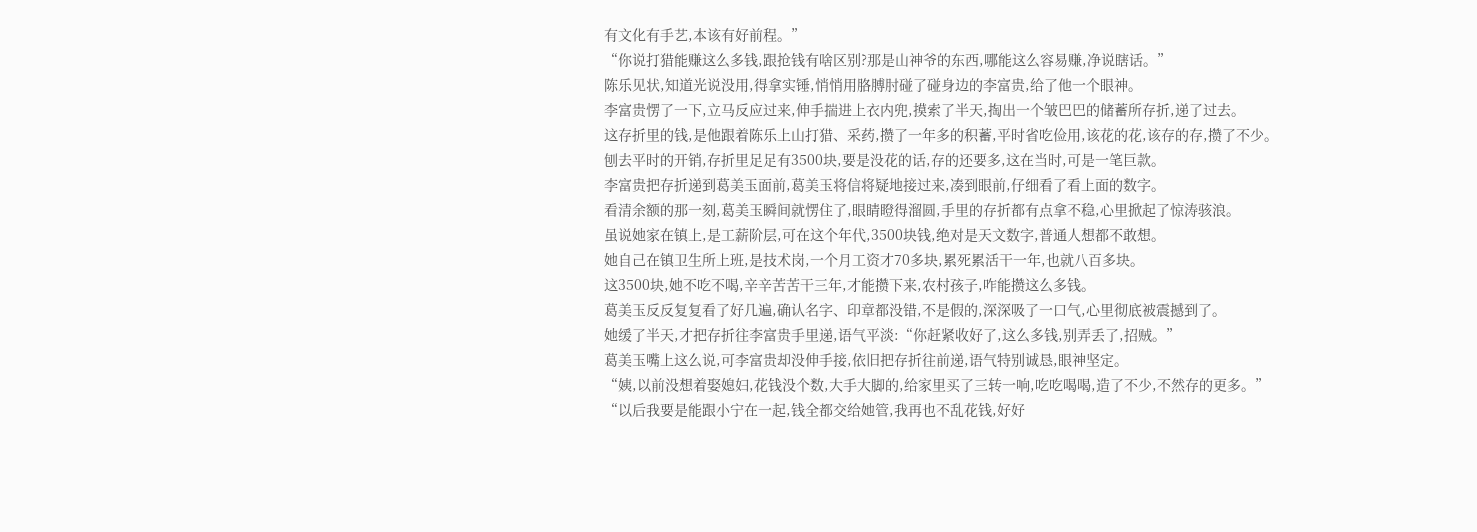有文化有手艺,本该有好前程。”
“你说打猎能赚这么多钱,跟抢钱有啥区别?那是山神爷的东西,哪能这么容易赚,净说瞎话。”
陈乐见状,知道光说没用,得拿实锤,悄悄用胳膊肘碰了碰身边的李富贵,给了他一个眼神。
李富贵愣了一下,立马反应过来,伸手揣进上衣内兜,摸索了半天,掏出一个皱巴巴的储蓄所存折,递了过去。
这存折里的钱,是他跟着陈乐上山打猎、采药,攒了一年多的积蓄,平时省吃俭用,该花的花,该存的存,攒了不少。
刨去平时的开销,存折里足足有3500块,要是没花的话,存的还要多,这在当时,可是一笔巨款。
李富贵把存折递到葛美玉面前,葛美玉将信将疑地接过来,凑到眼前,仔细看了看上面的数字。
看清余额的那一刻,葛美玉瞬间就愣住了,眼睛瞪得溜圆,手里的存折都有点拿不稳,心里掀起了惊涛骇浪。
虽说她家在镇上,是工薪阶层,可在这个年代,3500块钱,绝对是天文数字,普通人想都不敢想。
她自己在镇卫生所上班,是技术岗,一个月工资才70多块,累死累活干一年,也就八百多块。
这3500块,她不吃不喝,辛辛苦苦干三年,才能攒下来,农村孩子,咋能攒这么多钱。
葛美玉反反复复看了好几遍,确认名字、印章都没错,不是假的,深深吸了一口气,心里彻底被震撼到了。
她缓了半天,才把存折往李富贵手里递,语气平淡:“你赶紧收好了,这么多钱,别弄丢了,招贼。”
葛美玉嘴上这么说,可李富贵却没伸手接,依旧把存折往前递,语气特别诚恳,眼神坚定。
“姨,以前没想着娶媳妇,花钱没个数,大手大脚的,给家里买了三转一响,吃吃喝喝,造了不少,不然存的更多。”
“以后我要是能跟小宁在一起,钱全都交给她管,我再也不乱花钱,好好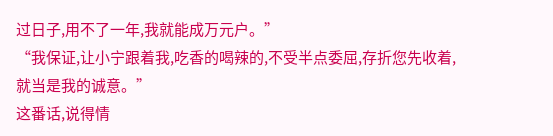过日子,用不了一年,我就能成万元户。”
“我保证,让小宁跟着我,吃香的喝辣的,不受半点委屈,存折您先收着,就当是我的诚意。”
这番话,说得情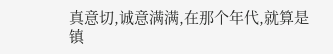真意切,诚意满满,在那个年代,就算是镇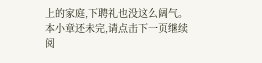上的家庭,下聘礼也没这么阔气。
本小章还未完,请点击下一页继续阅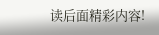读后面精彩内容!